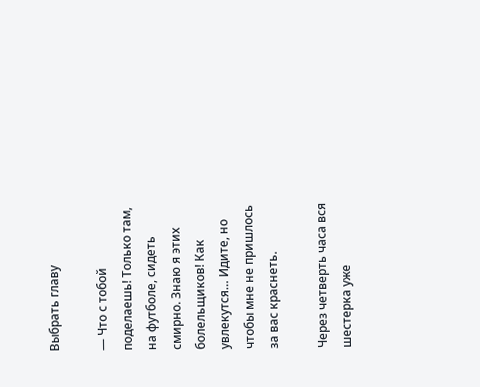Выбрать главу

— Что с тобой поделаешь! Только там, на футболе, сидеть смирно. Знаю я этих болельщиков! Как увлекутся… Идите, но чтобы мне не пришлось за вас краснеть.

Через четверть часа вся шестерка уже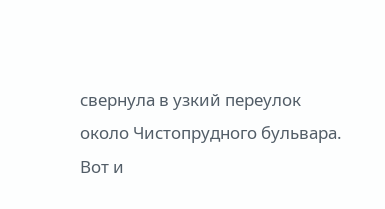свернула в узкий переулок около Чистопрудного бульвара. Вот и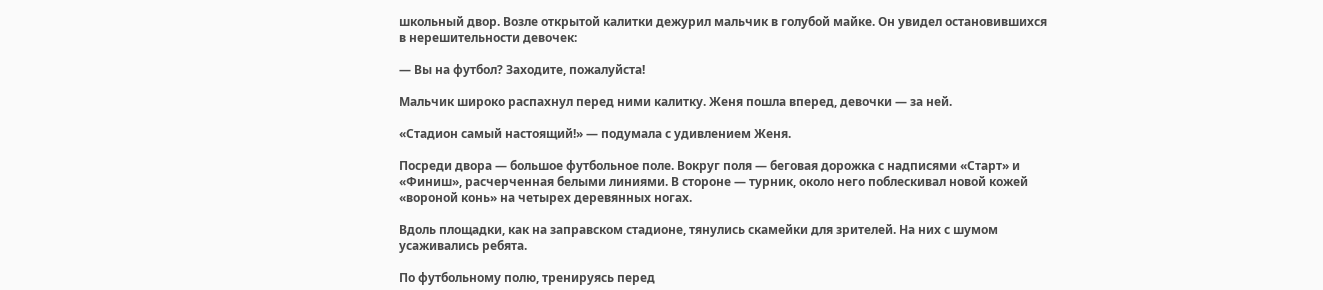школьный двор. Возле открытой калитки дежурил мальчик в голубой майке. Он увидел остановившихся в нерешительности девочек:

— Вы на футбол? Заходите, пожалуйста!

Мальчик широко распахнул перед ними калитку. Женя пошла вперед, девочки — за ней.

«Стадион самый настоящий!» — подумала с удивлением Женя.

Посреди двора — большое футбольное поле. Вокруг поля — беговая дорожка с надписями «Старт» и «Финиш», расчерченная белыми линиями. В стороне — турник, около него поблескивал новой кожей «вороной конь» на четырех деревянных ногах.

Вдоль площадки, как на заправском стадионе, тянулись скамейки для зрителей. На них с шумом усаживались ребята.

По футбольному полю, тренируясь перед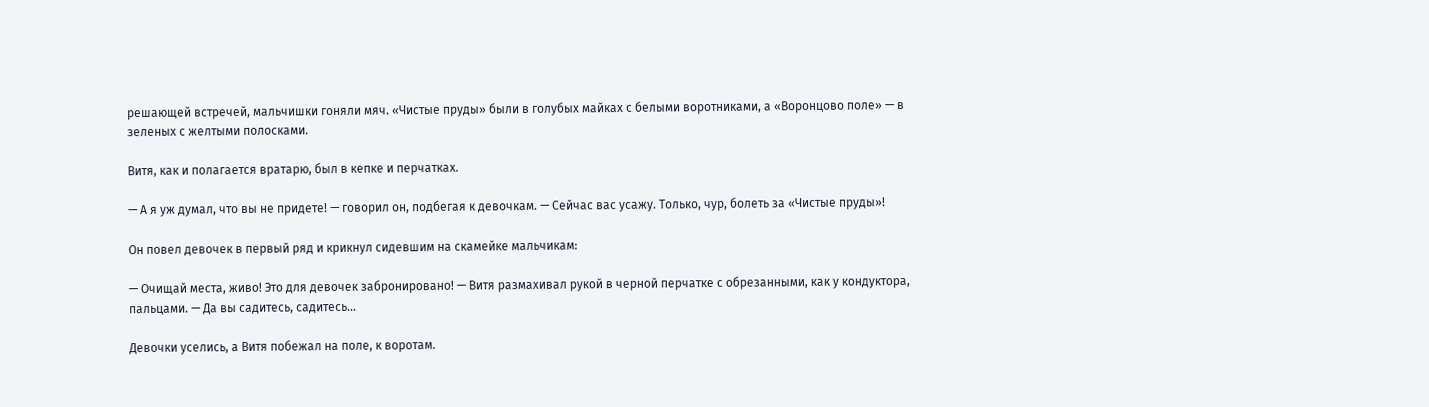решающей встречей, мальчишки гоняли мяч. «Чистые пруды» были в голубых майках с белыми воротниками, а «Воронцово поле» — в зеленых с желтыми полосками.

Витя, как и полагается вратарю, был в кепке и перчатках.

— А я уж думал, что вы не придете! — говорил он, подбегая к девочкам. — Сейчас вас усажу. Только, чур, болеть за «Чистые пруды»!

Он повел девочек в первый ряд и крикнул сидевшим на скамейке мальчикам:

— Очищай места, живо! Это для девочек забронировано! — Витя размахивал рукой в черной перчатке с обрезанными, как у кондуктора, пальцами. — Да вы садитесь, садитесь…

Девочки уселись, а Витя побежал на поле, к воротам.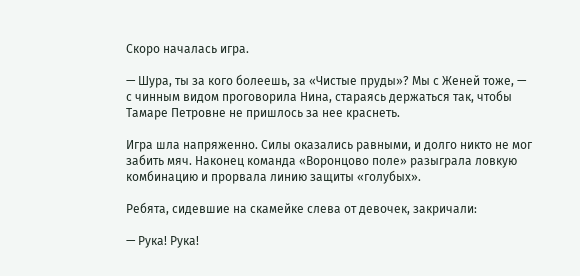Скоро началась игра.

— Шура, ты за кого болеешь, за «Чистые пруды»? Мы с Женей тоже, — с чинным видом проговорила Нина, стараясь держаться так, чтобы Тамаре Петровне не пришлось за нее краснеть.

Игра шла напряженно. Силы оказались равными, и долго никто не мог забить мяч. Наконец команда «Воронцово поле» разыграла ловкую комбинацию и прорвала линию защиты «голубых».

Ребята, сидевшие на скамейке слева от девочек, закричали:

— Рука! Рука!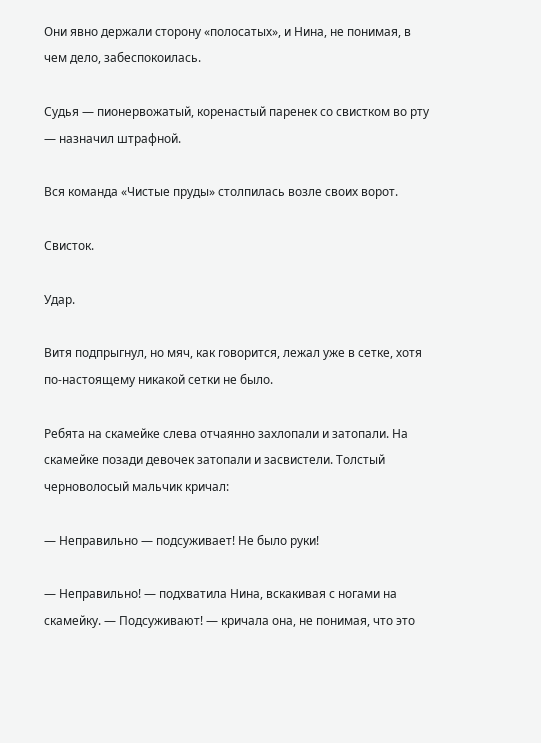Они явно держали сторону «полосатых», и Нина, не понимая, в чем дело, забеспокоилась.

Судья — пионервожатый, коренастый паренек со свистком во рту — назначил штрафной.

Вся команда «Чистые пруды» столпилась возле своих ворот.

Свисток.

Удар.

Витя подпрыгнул, но мяч, как говорится, лежал уже в сетке, хотя по-настоящему никакой сетки не было.

Ребята на скамейке слева отчаянно захлопали и затопали. На скамейке позади девочек затопали и засвистели. Толстый черноволосый мальчик кричал:

— Неправильно — подсуживает! Не было руки!

— Неправильно! — подхватила Нина, вскакивая с ногами на скамейку. — Подсуживают! — кричала она, не понимая, что это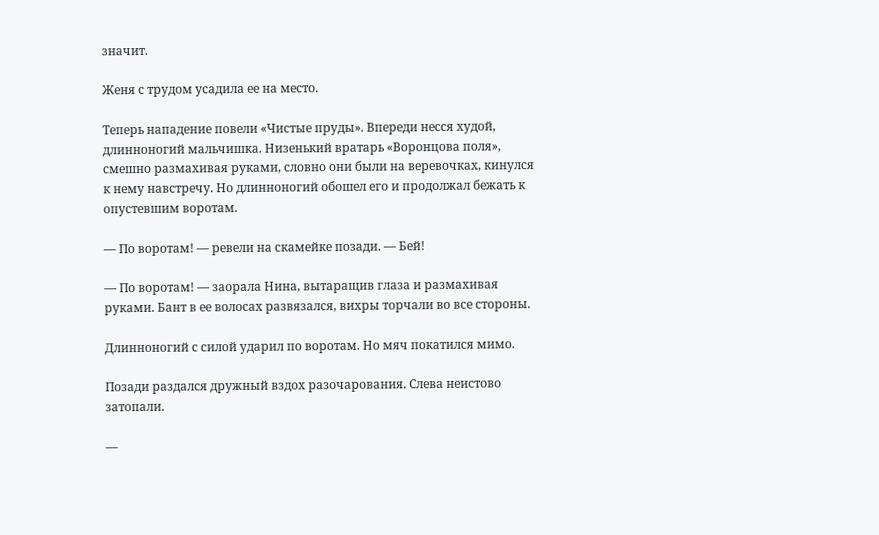значит.

Женя с трудом усадила ее на место.

Теперь нападение повели «Чистые пруды». Впереди несся худой, длинноногий мальчишка. Низенький вратарь «Воронцова поля», смешно размахивая руками, словно они были на веревочках, кинулся к нему навстречу. Но длинноногий обошел его и продолжал бежать к опустевшим воротам.

— По воротам! — ревели на скамейке позади. — Бей!

— По воротам! — заорала Нина, вытаращив глаза и размахивая руками. Бант в ее волосах развязался, вихры торчали во все стороны.

Длинноногий с силой ударил по воротам. Но мяч покатился мимо.

Позади раздался дружный вздох разочарования. Слева неистово затопали.

—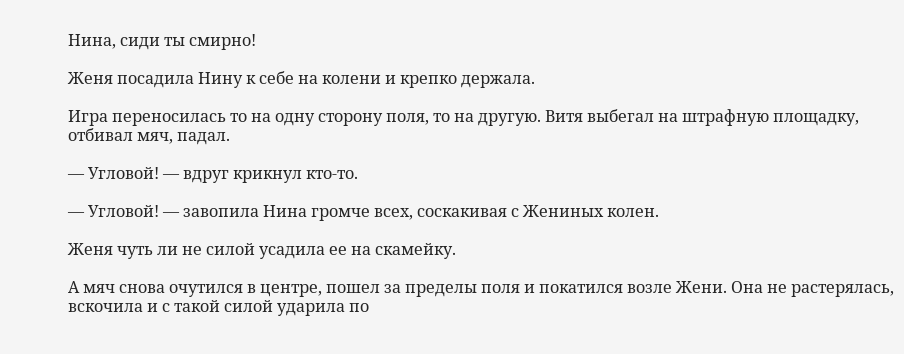Нина, сиди ты смирно!

Женя посадила Нину к себе на колени и крепко держала.

Игра переносилась то на одну сторону поля, то на другую. Витя выбегал на штрафную площадку, отбивал мяч, падал.

— Угловой! — вдруг крикнул кто-то.

— Угловой! — завопила Нина громче всех, соскакивая с Жениных колен.

Женя чуть ли не силой усадила ее на скамейку.

А мяч снова очутился в центре, пошел за пределы поля и покатился возле Жени. Она не растерялась, вскочила и с такой силой ударила по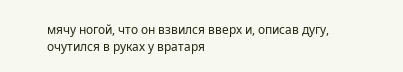мячу ногой, что он взвился вверх и, описав дугу, очутился в руках у вратаря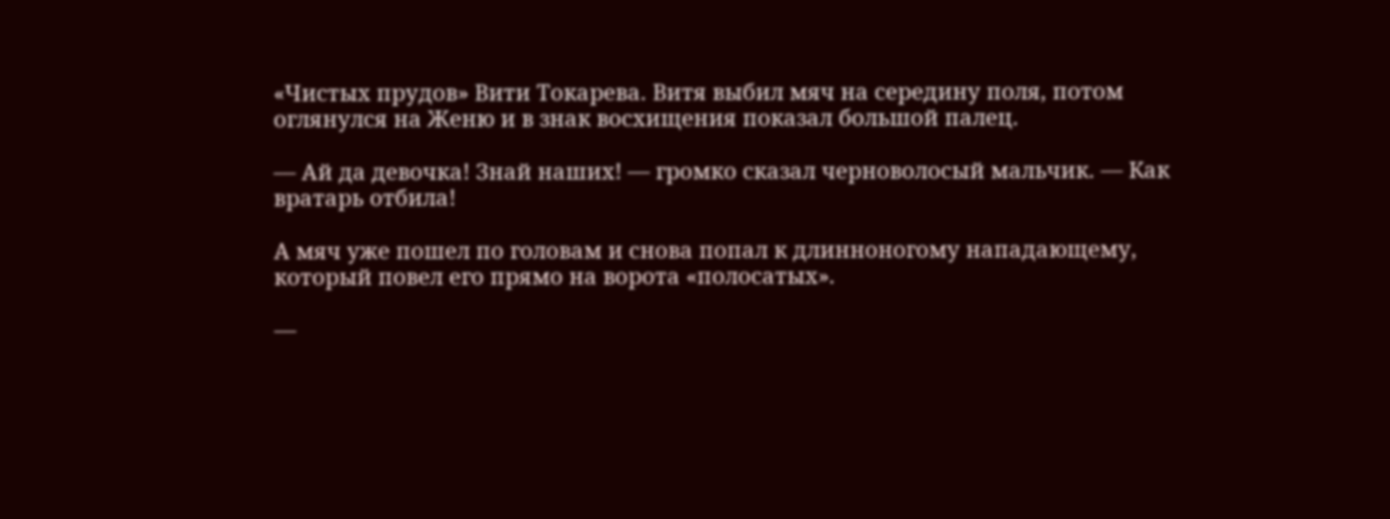«Чистых прудов» Вити Токарева. Витя выбил мяч на середину поля, потом оглянулся на Женю и в знак восхищения показал большой палец.

— Ай да девочка! Знай наших! — громко сказал черноволосый мальчик. — Как вратарь отбила!

А мяч уже пошел по головам и снова попал к длинноногому нападающему, который повел его прямо на ворота «полосатых».

—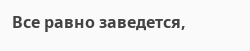Все равно заведется,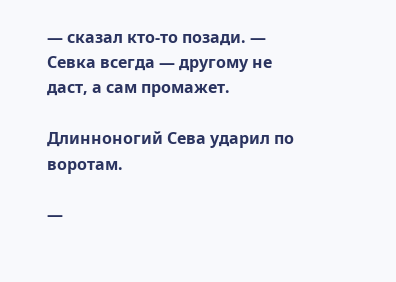— сказал кто-то позади. — Севка всегда — другому не даст, а сам промажет.

Длинноногий Сева ударил по воротам.

—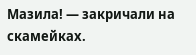Мазила! — закричали на скамейках.